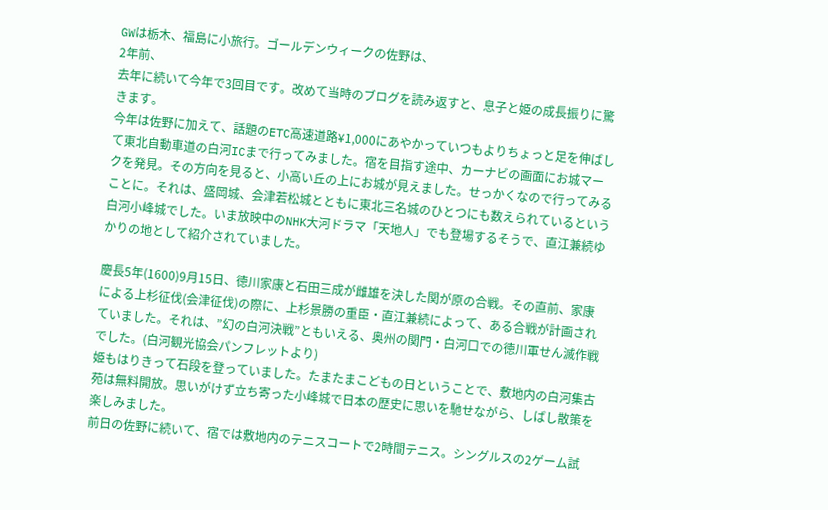GWは栃木、福島に小旅行。ゴールデンウィークの佐野は、
2年前、
去年に続いて今年で3回目です。改めて当時のブログを読み返すと、息子と姫の成長振りに驚きます。
今年は佐野に加えて、話題のETC高速道路¥1,000にあやかっていつもよりちょっと足を伸ばして東北自動車道の白河ICまで行ってみました。宿を目指す途中、カーナビの画面にお城マークを発見。その方向を見ると、小高い丘の上にお城が見えました。せっかくなので行ってみることに。それは、盛岡城、会津若松城とともに東北三名城のひとつにも数えられているという白河小峰城でした。いま放映中のNHK大河ドラマ「天地人」でも登場するそうで、直江兼続ゆかりの地として紹介されていました。

慶長5年(1600)9月15日、徳川家康と石田三成が雌雄を決した関が原の合戦。その直前、家康による上杉征伐(会津征伐)の際に、上杉景勝の重臣・直江兼続によって、ある合戦が計画されていました。それは、”幻の白河決戦”ともいえる、奥州の関門・白河口での徳川軍せん滅作戦でした。(白河観光協会パンフレットより)
姫もはりきって石段を登っていました。たまたまこどもの日ということで、敷地内の白河集古苑は無料開放。思いがけず立ち寄った小峰城で日本の歴史に思いを馳せながら、しばし散策を楽しみました。
前日の佐野に続いて、宿では敷地内のテニスコートで2時間テニス。シングルスの2ゲーム試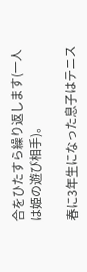合をひたすら繰り返します(一人は姫の遊び相手)。

春に3年生になった息子はテニス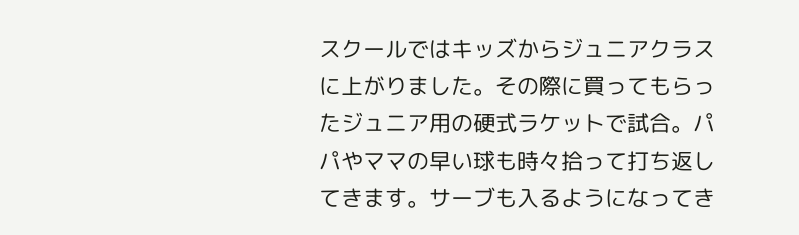スクールではキッズからジュニアクラスに上がりました。その際に買ってもらったジュニア用の硬式ラケットで試合。パパやママの早い球も時々拾って打ち返してきます。サーブも入るようになってき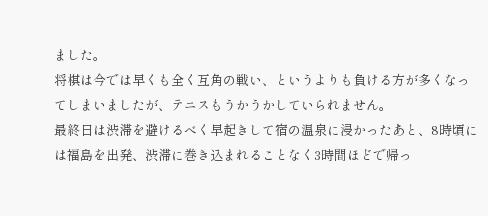ました。
将棋は今では早くも全く互角の戦い、というよりも負ける方が多くなってしまいましたが、テニスもうかうかしていられません。
最終日は渋滞を避けるべく早起きして宿の温泉に浸かったあと、8時頃には福島を出発、渋滞に巻き込まれることなく3時間ほどで帰っ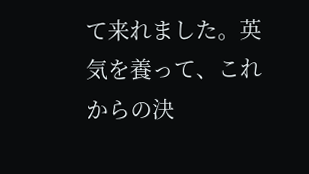て来れました。英気を養って、これからの決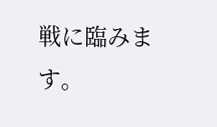戦に臨みます。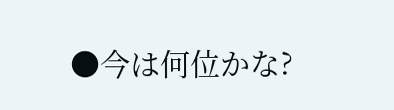●今は何位かな?